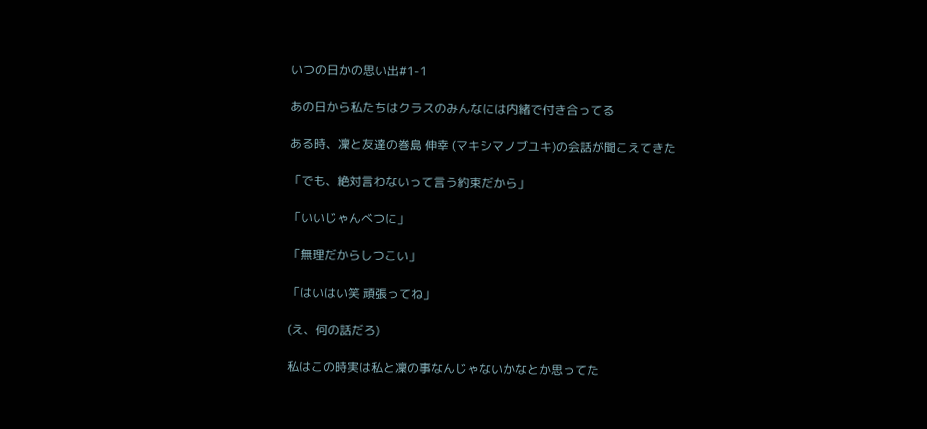いつの日かの思い出#1-1

あの日から私たちはクラスのみんなには内緒で付き合ってる

ある時、凜と友達の巻島 伸幸 (マキシマノブユキ)の会話が聞こえてきた

「でも、絶対言わないって言う約束だから」

「いいじゃんべつに」

「無理だからしつこい」

「はいはい笑 頑張ってね」

(え、何の話だろ)

私はこの時実は私と凜の事なんじゃないかなとか思ってた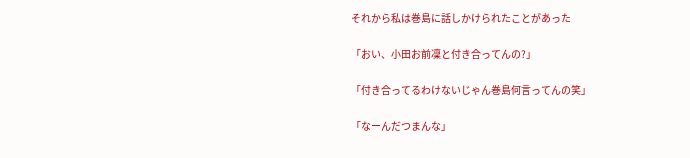それから私は巻島に話しかけられたことがあった

「おい、小田お前凜と付き合ってんの?」

「付き合ってるわけないじゃん巻島何言ってんの笑」

「なーんだつまんな」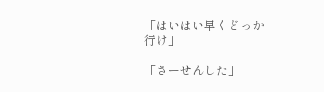「はいはい早くどっか行け」

「さーせんした」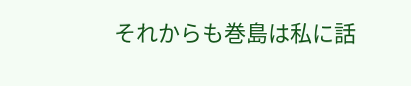それからも巻島は私に話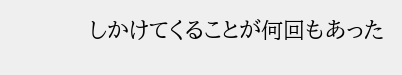しかけてくることが何回もあった